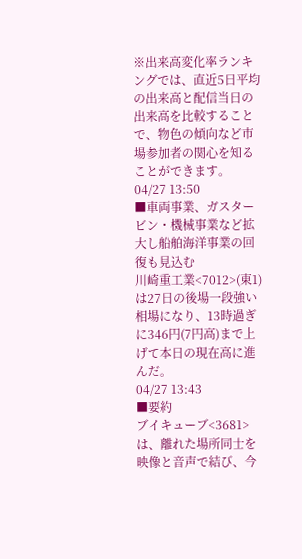※出来高変化率ランキングでは、直近5日平均の出来高と配信当日の出来高を比較することで、物色の傾向など市場参加者の関心を知ることができます。
04/27 13:50
■車両事業、ガスタービン・機械事業など拡大し船舶海洋事業の回復も見込む
川崎重工業<7012>(東1)は27日の後場一段強い相場になり、13時過ぎに346円(7円高)まで上げて本日の現在高に進んだ。
04/27 13:43
■要約
ブイキューブ<3681>は、離れた場所同士を映像と音声で結び、今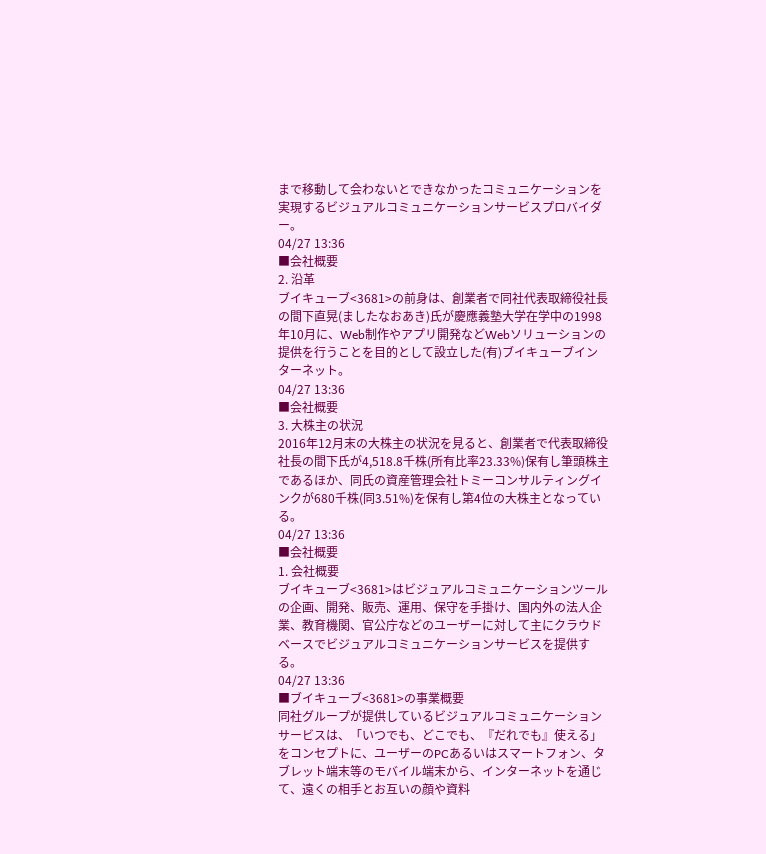まで移動して会わないとできなかったコミュニケーションを実現するビジュアルコミュニケーションサービスプロバイダー。
04/27 13:36
■会社概要
2. 沿革
ブイキューブ<3681>の前身は、創業者で同社代表取締役社長の間下直晃(ましたなおあき)氏が慶應義塾大学在学中の1998年10月に、Web制作やアプリ開発などWebソリューションの提供を行うことを目的として設立した(有)ブイキューブインターネット。
04/27 13:36
■会社概要
3. 大株主の状況
2016年12月末の大株主の状況を見ると、創業者で代表取締役社長の間下氏が4,518.8千株(所有比率23.33%)保有し筆頭株主であるほか、同氏の資産管理会社トミーコンサルティングインクが680千株(同3.51%)を保有し第4位の大株主となっている。
04/27 13:36
■会社概要
1. 会社概要
ブイキューブ<3681>はビジュアルコミュニケーションツールの企画、開発、販売、運用、保守を手掛け、国内外の法人企業、教育機関、官公庁などのユーザーに対して主にクラウドベースでビジュアルコミュニケーションサービスを提供する。
04/27 13:36
■ブイキューブ<3681>の事業概要
同社グループが提供しているビジュアルコミュニケーションサービスは、「いつでも、どこでも、『だれでも』使える」をコンセプトに、ユーザーのPCあるいはスマートフォン、タブレット端末等のモバイル端末から、インターネットを通じて、遠くの相手とお互いの顔や資料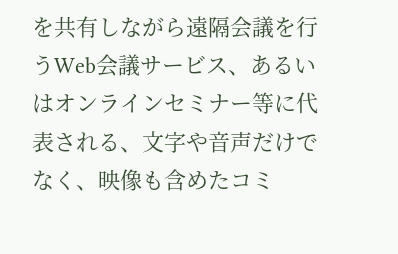を共有しながら遠隔会議を行うWeb会議サービス、あるいはオンラインセミナー等に代表される、文字や音声だけでなく、映像も含めたコミ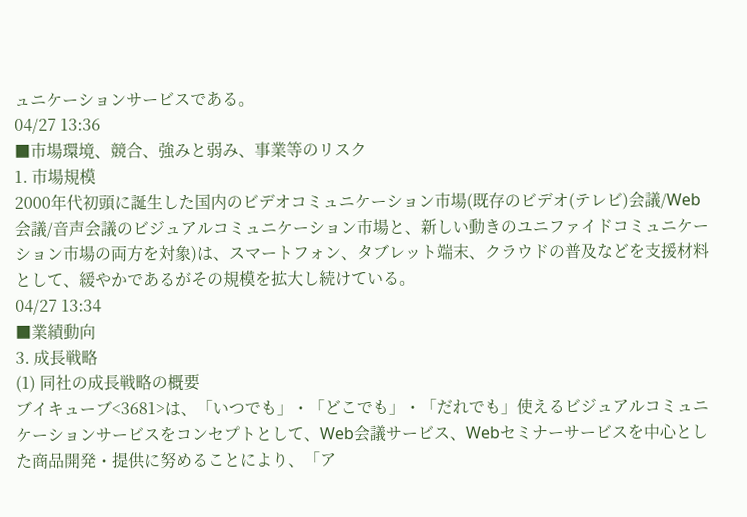ュニケーションサービスである。
04/27 13:36
■市場環境、競合、強みと弱み、事業等のリスク
1. 市場規模
2000年代初頭に誕生した国内のビデオコミュニケーション市場(既存のビデオ(テレビ)会議/Web会議/音声会議のビジュアルコミュニケーション市場と、新しい動きのユニファイドコミュニケーション市場の両方を対象)は、スマートフォン、タブレット端末、クラウドの普及などを支援材料として、緩やかであるがその規模を拡大し続けている。
04/27 13:34
■業績動向
3. 成長戦略
(1) 同社の成長戦略の概要
ブイキューブ<3681>は、「いつでも」・「どこでも」・「だれでも」使えるビジュアルコミュニケーションサービスをコンセプトとして、Web会議サービス、Webセミナーサービスを中心とした商品開発・提供に努めることにより、「ア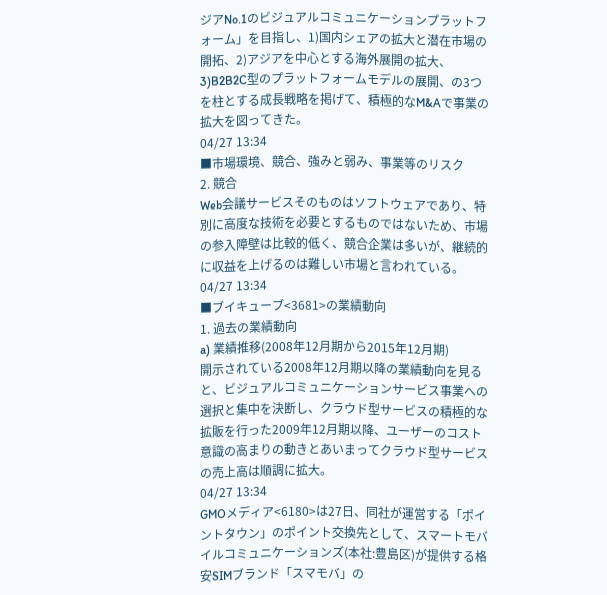ジアNo.1のビジュアルコミュニケーションプラットフォーム」を目指し、1)国内シェアの拡大と潜在市場の開拓、2)アジアを中心とする海外展開の拡大、3)B2B2C型のプラットフォームモデルの展開、の3つを柱とする成長戦略を掲げて、積極的なM&Aで事業の拡大を図ってきた。
04/27 13:34
■市場環境、競合、強みと弱み、事業等のリスク
2. 競合
Web会議サービスそのものはソフトウェアであり、特別に高度な技術を必要とするものではないため、市場の参入障壁は比較的低く、競合企業は多いが、継続的に収益を上げるのは難しい市場と言われている。
04/27 13:34
■ブイキューブ<3681>の業績動向
1. 過去の業績動向
a) 業績推移(2008年12月期から2015年12月期)
開示されている2008年12月期以降の業績動向を見ると、ビジュアルコミュニケーションサービス事業への選択と集中を決断し、クラウド型サービスの積極的な拡販を行った2009年12月期以降、ユーザーのコスト意識の高まりの動きとあいまってクラウド型サービスの売上高は順調に拡大。
04/27 13:34
GMOメディア<6180>は27日、同社が運営する「ポイントタウン」のポイント交換先として、スマートモバイルコミュニケーションズ(本社:豊島区)が提供する格安SIMブランド「スマモバ」の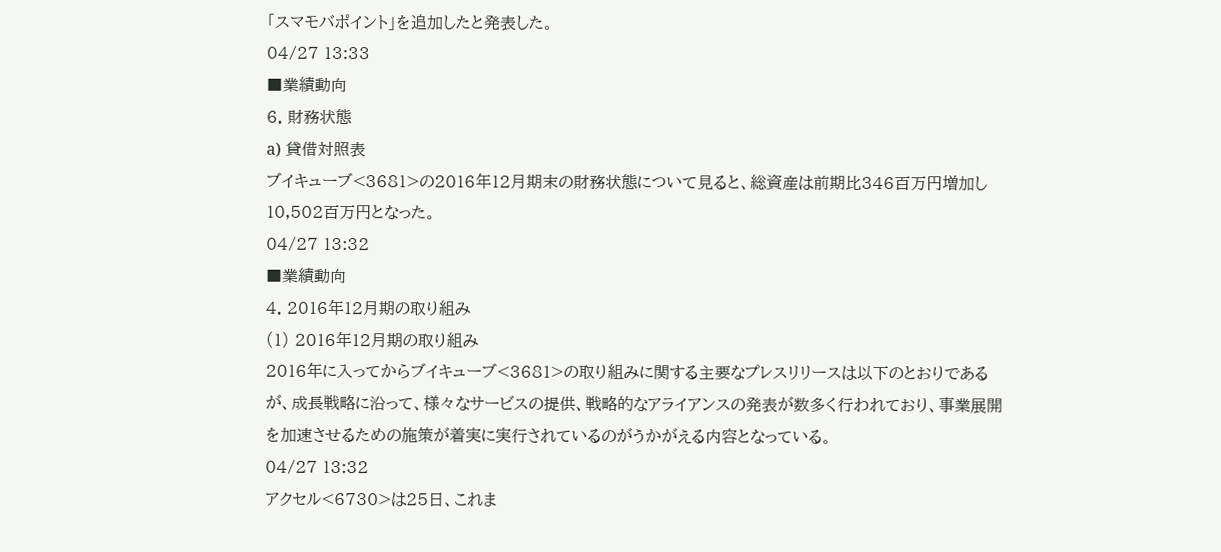「スマモバポイント」を追加したと発表した。
04/27 13:33
■業績動向
6. 財務状態
a) 貸借対照表
ブイキューブ<3681>の2016年12月期末の財務状態について見ると、総資産は前期比346百万円増加し10,502百万円となった。
04/27 13:32
■業績動向
4. 2016年12月期の取り組み
(1) 2016年12月期の取り組み
2016年に入ってからブイキューブ<3681>の取り組みに関する主要なプレスリリースは以下のとおりであるが、成長戦略に沿って、様々なサービスの提供、戦略的なアライアンスの発表が数多く行われており、事業展開を加速させるための施策が着実に実行されているのがうかがえる内容となっている。
04/27 13:32
アクセル<6730>は25日、これま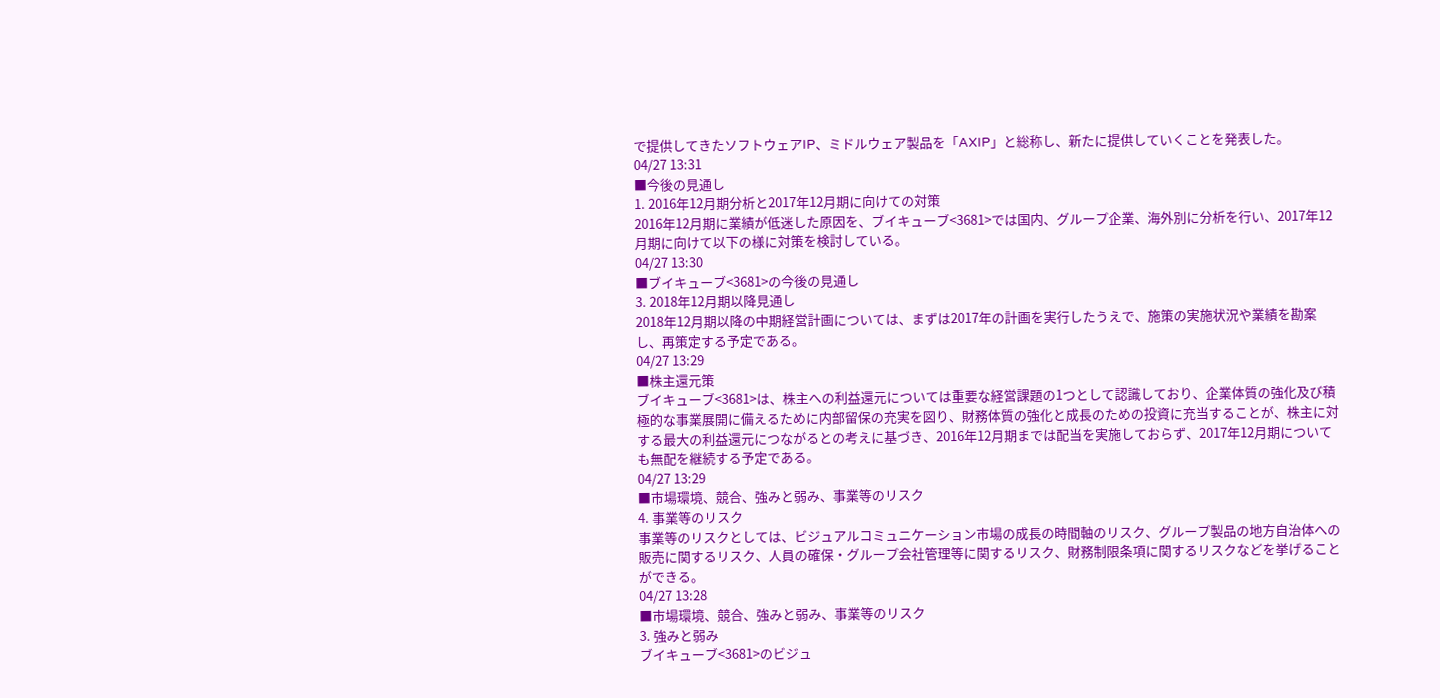で提供してきたソフトウェアIP、ミドルウェア製品を「AXIP」と総称し、新たに提供していくことを発表した。
04/27 13:31
■今後の見通し
1. 2016年12月期分析と2017年12月期に向けての対策
2016年12月期に業績が低迷した原因を、ブイキューブ<3681>では国内、グループ企業、海外別に分析を行い、2017年12月期に向けて以下の様に対策を検討している。
04/27 13:30
■ブイキューブ<3681>の今後の見通し
3. 2018年12月期以降見通し
2018年12月期以降の中期経営計画については、まずは2017年の計画を実行したうえで、施策の実施状況や業績を勘案し、再策定する予定である。
04/27 13:29
■株主還元策
ブイキューブ<3681>は、株主への利益還元については重要な経営課題の1つとして認識しており、企業体質の強化及び積極的な事業展開に備えるために内部留保の充実を図り、財務体質の強化と成長のための投資に充当することが、株主に対する最大の利益還元につながるとの考えに基づき、2016年12月期までは配当を実施しておらず、2017年12月期についても無配を継続する予定である。
04/27 13:29
■市場環境、競合、強みと弱み、事業等のリスク
4. 事業等のリスク
事業等のリスクとしては、ビジュアルコミュニケーション市場の成長の時間軸のリスク、グループ製品の地方自治体への販売に関するリスク、人員の確保・グループ会社管理等に関するリスク、財務制限条項に関するリスクなどを挙げることができる。
04/27 13:28
■市場環境、競合、強みと弱み、事業等のリスク
3. 強みと弱み
ブイキューブ<3681>のビジュ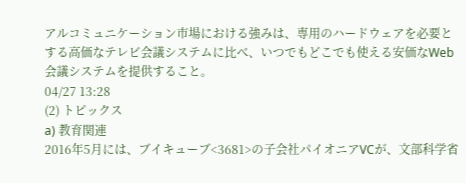アルコミュニケーション市場における強みは、専用のハードウェアを必要とする高価なテレビ会議システムに比べ、いつでもどこでも使える安価なWeb会議システムを提供すること。
04/27 13:28
(2) トピックス
a) 教育関連
2016年5月には、ブイキューブ<3681>の子会社パイオニアVCが、文部科学省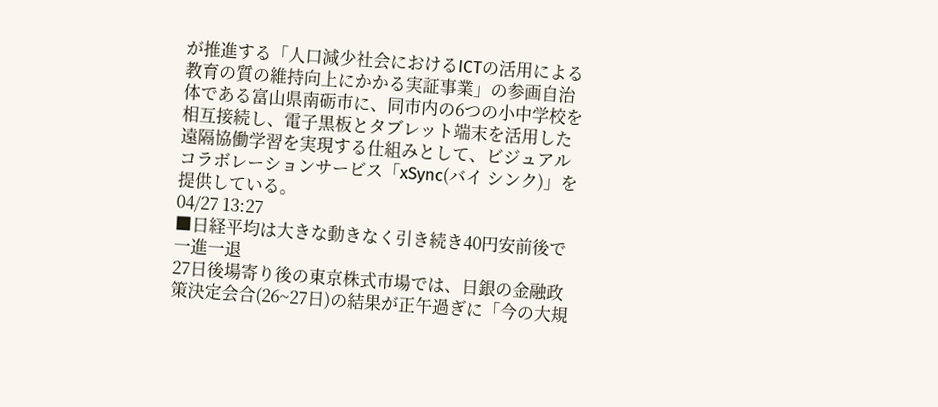が推進する「人口減少社会におけるICTの活用による教育の質の維持向上にかかる実証事業」の参画自治体である富山県南砺市に、同市内の6つの小中学校を相互接続し、電子黒板とタブレット端末を活用した遠隔協働学習を実現する仕組みとして、ビジュアルコラボレーションサービス「xSync(バイ シンク)」を提供している。
04/27 13:27
■日経平均は大きな動きなく引き続き40円安前後で一進一退
27日後場寄り後の東京株式市場では、日銀の金融政策決定会合(26~27日)の結果が正午過ぎに「今の大規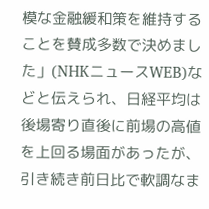模な金融緩和策を維持することを賛成多数で決めました」(NHKニュースWEB)などと伝えられ、日経平均は後場寄り直後に前場の高値を上回る場面があったが、引き続き前日比で軟調なま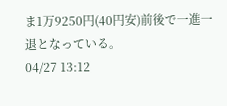ま1万9250円(40円安)前後で一進一退となっている。
04/27 13:12